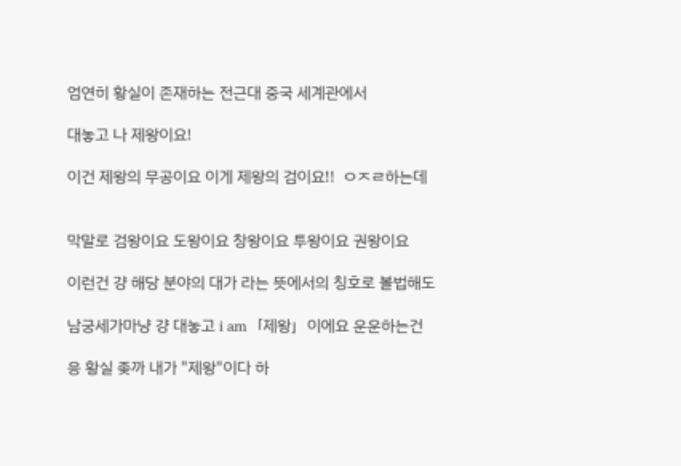엄연히 황실이 존재하는 전근대 중국 세계관에서

대놓고 나 제왕이요!

이건 제왕의 무공이요 이게 제왕의 검이요!!  ㅇㅈㄹ하는데


막말로 검왕이요 도왕이요 창왕이요 투왕이요 권왕이요

이런건 걍 해당 분야의 대가 라는 뜻에서의 칭호로 볼법해도

남궁세가마냥 걍 대놓고 i am「제왕」이에요 운운하는건

응 황실 좆까 내가 "제왕"이다 하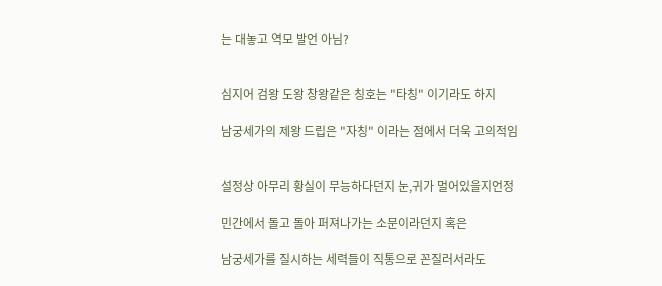는 대놓고 역모 발언 아님?


심지어 검왕 도왕 창왕같은 칭호는 "타칭" 이기라도 하지

남궁세가의 제왕 드립은 "자칭" 이라는 점에서 더욱 고의적임


설정상 아무리 황실이 무능하다던지 눈,귀가 멀어있을지언정

민간에서 돌고 돌아 퍼져나가는 소문이라던지 혹은

남궁세가를 질시하는 세력들이 직통으로 꼰질러서라도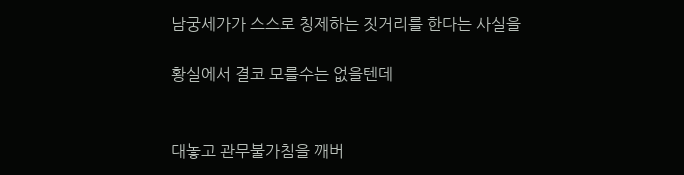남궁세가가 스스로 칭제하는 짓거리를 한다는 사실을

황실에서 결코 모를수는 없을텐데


대놓고 관무불가침을 깨버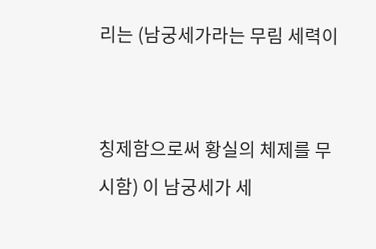리는 (남궁세가라는 무림 세력이


칭제함으로써 황실의 체제를 무시함) 이 남궁세가 세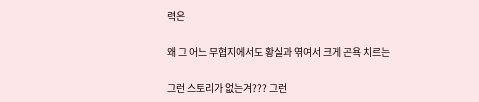력은

왜 그 어느 무협지에서도 황실과 엮여서 크게 곤욕 치르는

그런 스토리가 없는겨??? 그런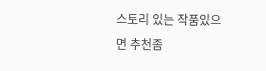스토리 있는 작품있으면 추천좀